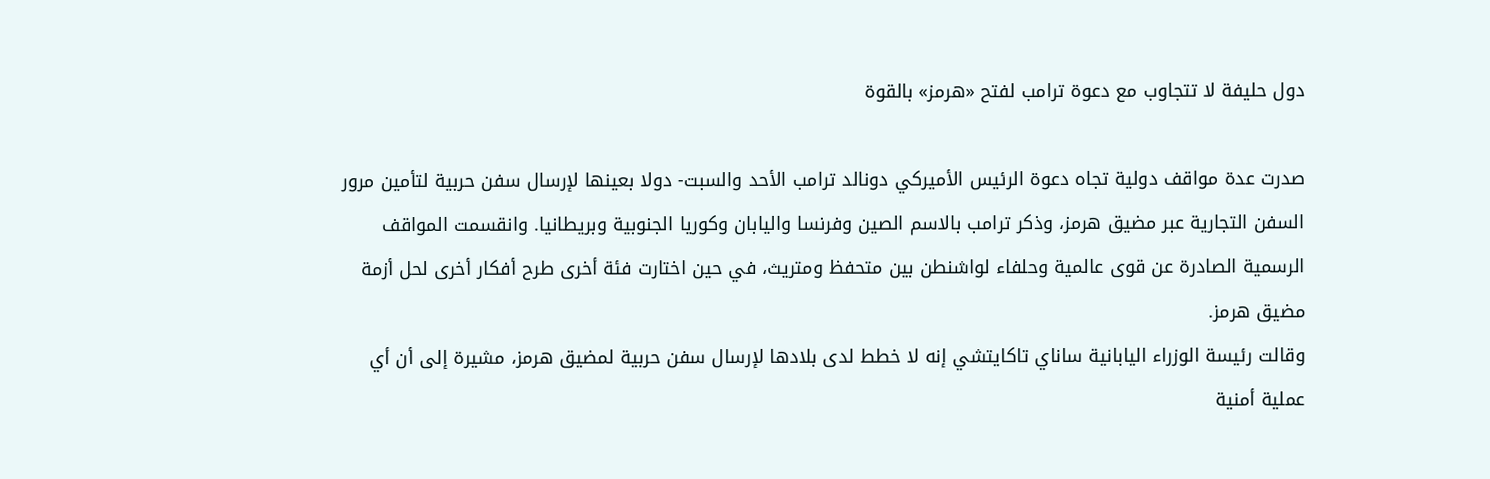دول حليفة لا تتجاوب مع دعوة ترامب لفتح «هرمز» بالقوة

صدرت عدة مواقف دولية تجاه دعوة الرئيس الأميركي دونالد ترامب الأحد والسبت- دولا بعينها لإرسال سفن حربية لتأمين مرور السفن التجارية عبر مضيق هرمز، وذكر ترامب بالاسم الصين وفرنسا واليابان وكوريا الجنوبية وبريطانيا. وانقسمت المواقف الرسمية الصادرة عن قوى عالمية وحلفاء لواشنطن بين متحفظ ومتريث، في حين اختارت فئة أخرى طرح أفكار أخرى لحل أزمة مضيق هرمز.
وقالت رئيسة الوزراء اليابانية ساناي تاكايتشي إنه لا خطط لدى بلادها لإرسال سفن حربية لمضيق هرمز، مشيرة إلى أن أي عملية أمنية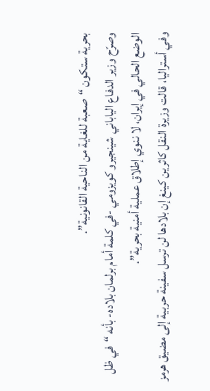بحرية ستكون “صعبة للغاية من الناحية القانونية”.
وصرّح وزير الدفاع الياباني شينجيرو كويزومي -في كلمة أمام برلمان بلاده- بأنه “في ظل الوضع الحالي في إيران، لا ننوي إطلاق عملية أمنية بحرية”.
وفي أستراليا، قالت وزيرة النقل كاثرين كينغ إن بلادها لن ترسل سفينة حربية إلى مضيق هرمز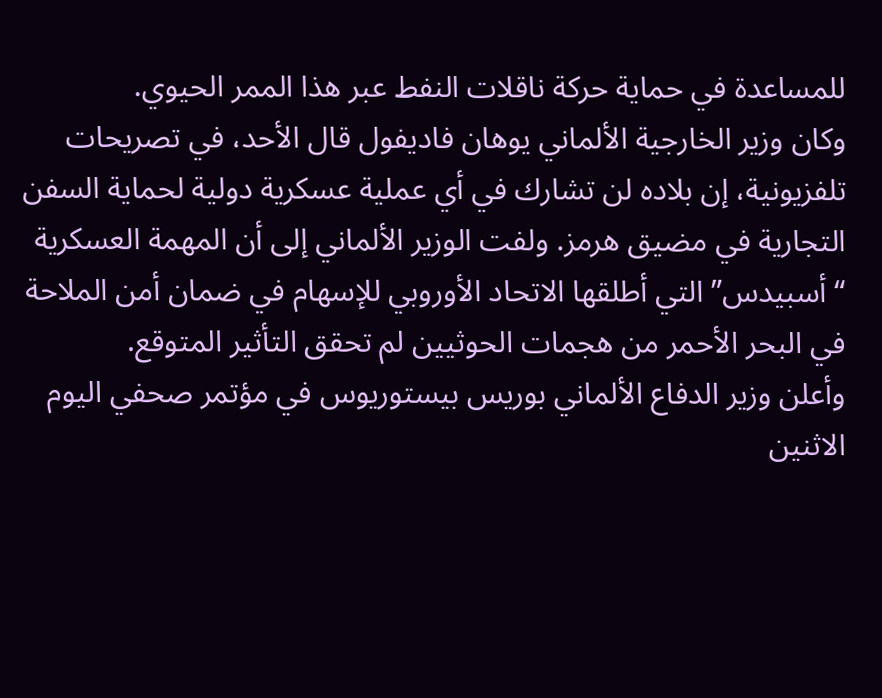للمساعدة في حماية حركة ناقلات النفط عبر هذا الممر الحيوي.
وكان وزير الخارجية الألماني يوهان فاديفول قال الأحد، في تصريحات تلفزيونية، إن بلاده لن تشارك في أي عملية عسكرية دولية لحماية السفن التجارية في مضيق هرمز. ولفت الوزير الألماني إلى أن المهمة العسكرية “أسبيدس” التي أطلقها الاتحاد الأوروبي للإسهام في ضمان أمن الملاحة في البحر الأحمر من هجمات الحوثيين لم تحقق التأثير المتوقع.
وأعلن وزير الدفاع الألماني بوريس بيستوريوس في مؤتمر صحفي اليوم الاثنين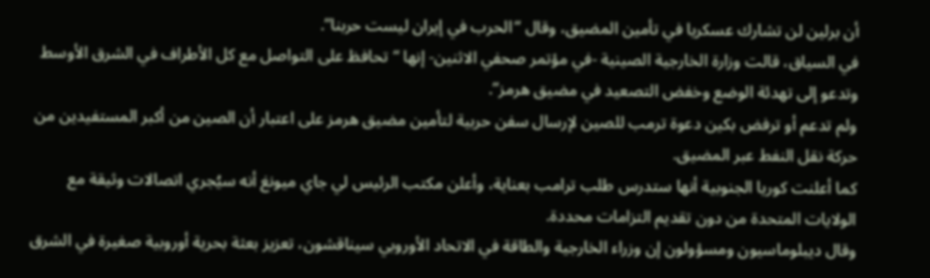أن برلين لن تشارك عسكريا في تأمين المضيق، وقال “الحرب في إيران ليست حربنا”.
في السياق، قالت وزارة الخارجية الصينية -في مؤتمر صحفي الاثنين- إنها “تحافظ على التواصل مع كل الأطراف في الشرق الأوسط وتدعو إلى تهدئة الوضع وخفض التصعيد في مضيق هرمز”.
ولم تدعم أو ترفض بكين دعوة ترمب للصين لإرسال سفن حربية لتأمين مضيق هرمز على اعتبار أن الصين من أكبر المستفيدين من حركة نقل النفط عبر المضيق.
كما أعلنت كوريا الجنوبية أنها ستدرس طلب ترامب بعناية، وأعلن مكتب الرئيس لي جاي ميونغ أنه سيُجري اتصالات وثيقة مع الولايات المتحدة من دون تقديم التزامات محددة.
وقال ديبلوماسيون ومسؤولون إن وزراء الخارجية والطاقة في الاتحاد الأوروبي سيناقشون، تعزيز بعثة بحرية أوروبية صغيرة في الشرق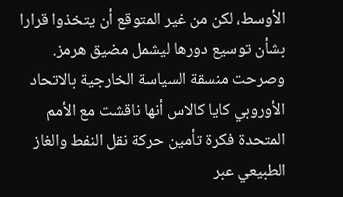الأوسط، لكن من غير المتوقع أن يتخذوا قرارا بشأن توسيع دورها ليشمل مضيق هرمز.
وصرحت منسقة السياسة الخارجية بالاتحاد الأوروبي كايا كالاس أنها ناقشت مع الأمم المتحدة فكرة تأمين حركة نقل النفط والغاز الطبيعي عبر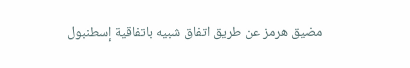مضيق هرمز عن طريق اتفاق شبيه باتفاقية إسطنبول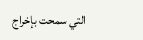التي سمحت بإخراج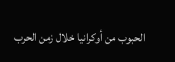الحبوب من أوكرانيا خلال زمن الحرب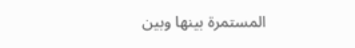المستمرة بينها وبين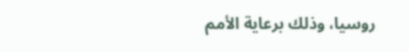روسيا، وذلك برعاية الأمم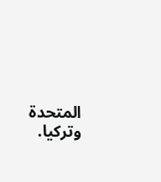المتحدة وتركيا.